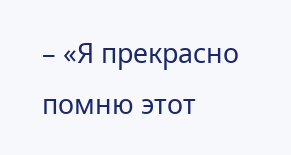– «Я прекрасно помню этот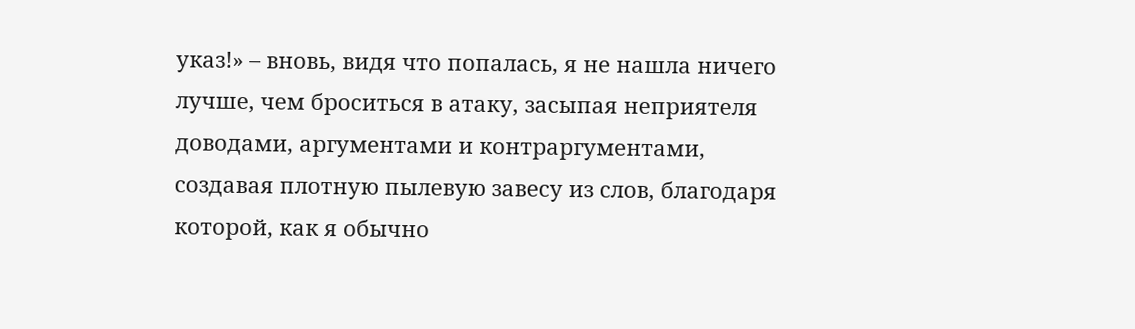указ!» – вновь, видя что попалась, я не нашла ничего лучше, чем броситься в атаку, засыпая неприятеля доводами, аргументами и контраргументами, создавая плотную пылевую завесу из слов, благодаря которой, как я обычно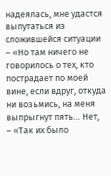надеялась, мне удастся выпутаться из сложившейся ситуации – «Но там ничего не говорилось о тех, кто пострадает по моей вине, если вдруг, откуда ни возьмись, на меня выпрыгнут пять… Нет,
– «Так их было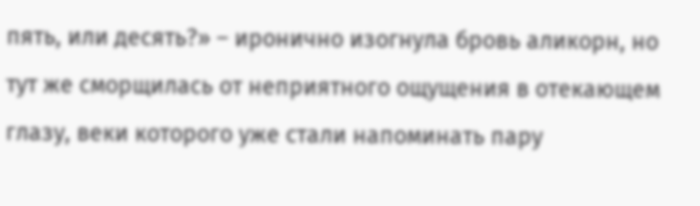пять, или десять?» – иронично изогнула бровь аликорн, но тут же сморщилась от неприятного ощущения в отекающем глазу, веки которого уже стали напоминать пару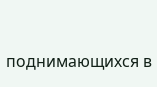поднимающихся в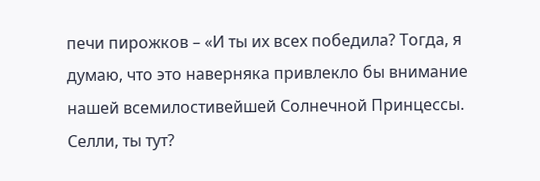печи пирожков – «И ты их всех победила? Тогда, я думаю, что это наверняка привлекло бы внимание нашей всемилостивейшей Солнечной Принцессы. Селли, ты тут?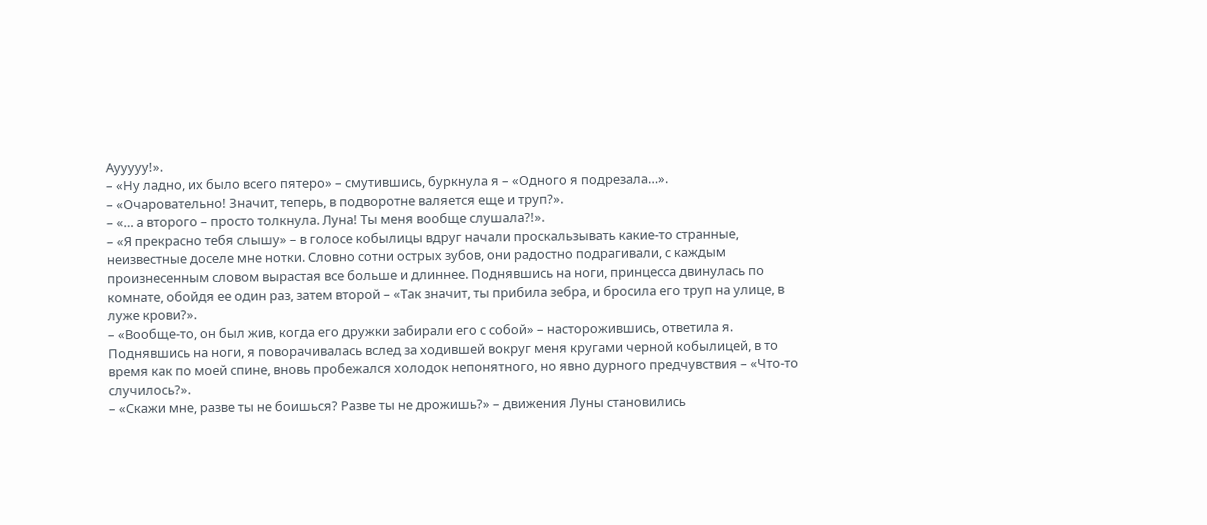Аууууу!».
– «Ну ладно, их было всего пятеро» – смутившись, буркнула я – «Одного я подрезала…».
– «Очаровательно! Значит, теперь, в подворотне валяется еще и труп?».
– «… а второго – просто толкнула. Луна! Ты меня вообще слушала?!».
– «Я прекрасно тебя слышу» – в голосе кобылицы вдруг начали проскальзывать какие-то странные, неизвестные доселе мне нотки. Словно сотни острых зубов, они радостно подрагивали, с каждым произнесенным словом вырастая все больше и длиннее. Поднявшись на ноги, принцесса двинулась по комнате, обойдя ее один раз, затем второй – «Так значит, ты прибила зебра, и бросила его труп на улице, в луже крови?».
– «Вообще-то, он был жив, когда его дружки забирали его с собой» – насторожившись, ответила я. Поднявшись на ноги, я поворачивалась вслед за ходившей вокруг меня кругами черной кобылицей, в то время как по моей спине, вновь пробежался холодок непонятного, но явно дурного предчувствия – «Что-то случилось?».
– «Скажи мне, разве ты не боишься? Разве ты не дрожишь?» – движения Луны становились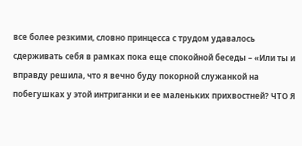все более резкими, словно принцесса с трудом удавалось сдерживать себя в рамках пока еще спокойной беседы – «Или ты и вправду решила, что я вечно буду покорной служанкой на побегушках у этой интриганки и ее маленьких прихвостней? ЧТО Я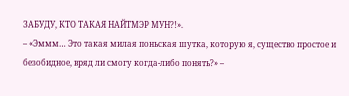ЗАБУДУ, КТО ТАКАЯ НАЙТМЭР МУН?!».
– «Эммм… Это такая милая поньская шутка, которую я, существо простое и безобидное, вряд ли смогу когда-либо понять?» –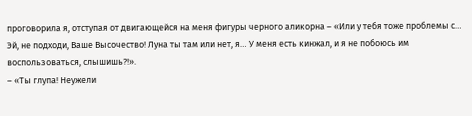проговорила я, отступая от двигающейся на меня фигуры черного аликорна – «Или у тебя тоже проблемы с… Эй, не подходи, Ваше Высочество! Луна ты там или нет, я… У меня есть кинжал, и я не побоюсь им воспользоваться, слышишь?!».
– «Ты глупа! Неужели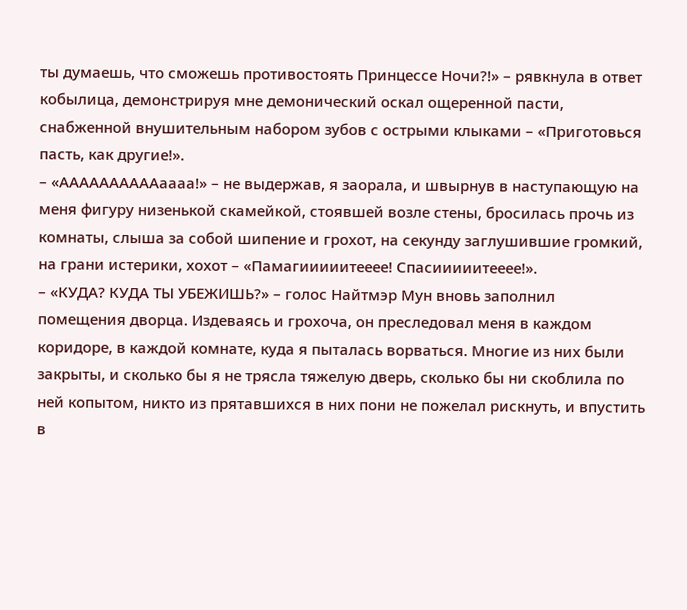ты думаешь, что сможешь противостоять Принцессе Ночи?!» – рявкнула в ответ кобылица, демонстрируя мне демонический оскал ощеренной пасти, снабженной внушительным набором зубов с острыми клыками – «Приготовься пасть, как другие!».
– «ААААААААААаааа!» – не выдержав, я заорала, и швырнув в наступающую на меня фигуру низенькой скамейкой, стоявшей возле стены, бросилась прочь из комнаты, слыша за собой шипение и грохот, на секунду заглушившие громкий, на грани истерики, хохот – «Памагииииитееее! Спасииииитееее!».
– «КУДА? КУДА ТЫ УБЕЖИШЬ?» – голос Найтмэр Мун вновь заполнил помещения дворца. Издеваясь и грохоча, он преследовал меня в каждом коридоре, в каждой комнате, куда я пыталась ворваться. Многие из них были закрыты, и сколько бы я не трясла тяжелую дверь, сколько бы ни скоблила по ней копытом, никто из прятавшихся в них пони не пожелал рискнуть, и впустить в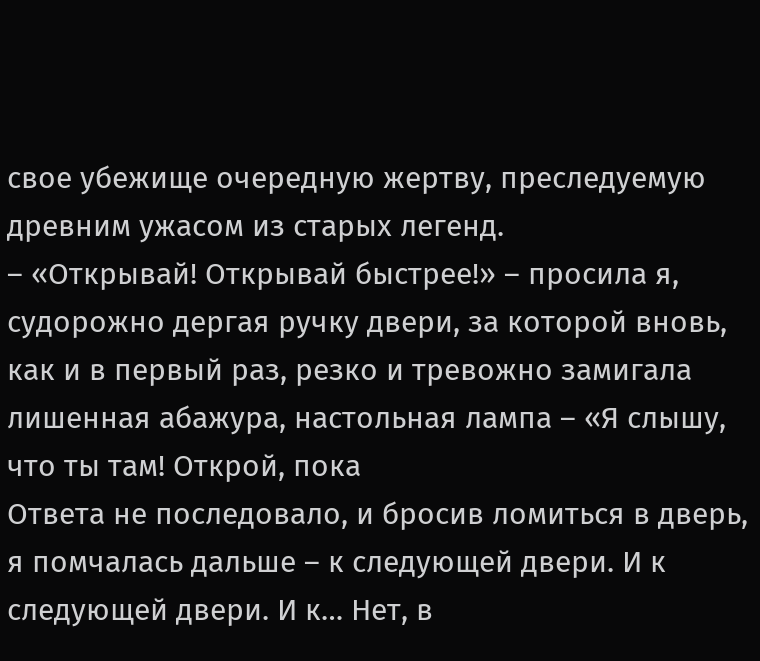свое убежище очередную жертву, преследуемую древним ужасом из старых легенд.
– «Открывай! Открывай быстрее!» – просила я, судорожно дергая ручку двери, за которой вновь, как и в первый раз, резко и тревожно замигала лишенная абажура, настольная лампа – «Я слышу, что ты там! Открой, пока
Ответа не последовало, и бросив ломиться в дверь, я помчалась дальше – к следующей двери. И к следующей двери. И к… Нет, в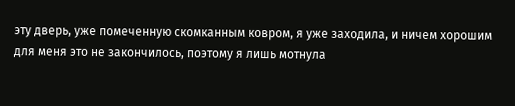эту дверь, уже помеченную скомканным ковром, я уже заходила, и ничем хорошим для меня это не закончилось, поэтому я лишь мотнула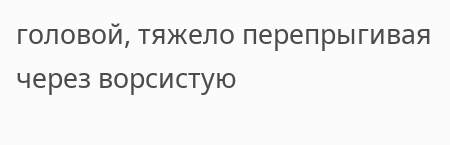головой, тяжело перепрыгивая через ворсистую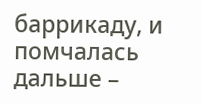баррикаду, и помчалась дальше –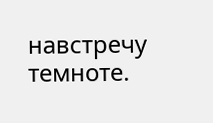навстречу темноте.